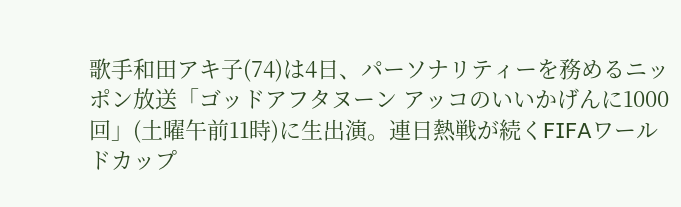歌手和田アキ子(74)は4日、パーソナリティーを務めるニッポン放送「ゴッドアフタヌーン アッコのいいかげんに1000回」(土曜午前11時)に生出演。連日熱戦が続くFIFAワールドカップ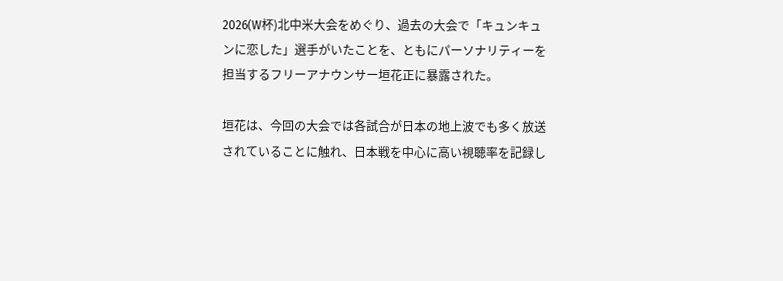2026(W杯)北中米大会をめぐり、過去の大会で「キュンキュンに恋した」選手がいたことを、ともにパーソナリティーを担当するフリーアナウンサー垣花正に暴露された。

垣花は、今回の大会では各試合が日本の地上波でも多く放送されていることに触れ、日本戦を中心に高い視聴率を記録し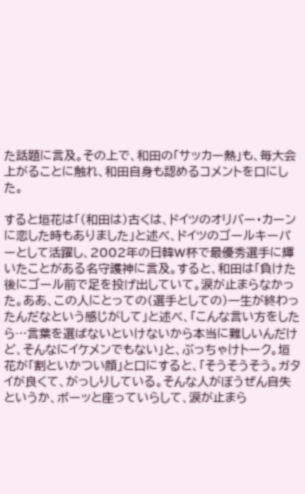た話題に言及。その上で、和田の「サッカー熱」も、毎大会上がることに触れ、和田自身も認めるコメントを口にした。

すると垣花は「(和田は)古くは、ドイツのオリバー・カーンに恋した時もありました」と述べ、ドイツのゴールキーパーとして活躍し、2002年の日韓W杯で最優秀選手に輝いたことがある名守護神に言及。すると、和田は「負けた後にゴール前で足を投げ出していて。涙が止まらなかった。ああ、この人にとっての(選手としての)一生が終わったんだなという感じがして」と述べ、「こんな言い方をしたら…言葉を選ばないといけないから本当に難しいんだけど、そんなにイケメンでもない」と、ぶっちゃけトーク。垣花が「割といかつい顔」と口にすると、「そうそうそう。ガタイが良くて、がっしりしている。そんな人がぼうぜん自失というか、ボーッと座っていらして、涙が止まら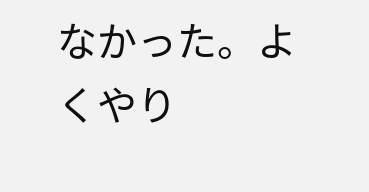なかった。よくやり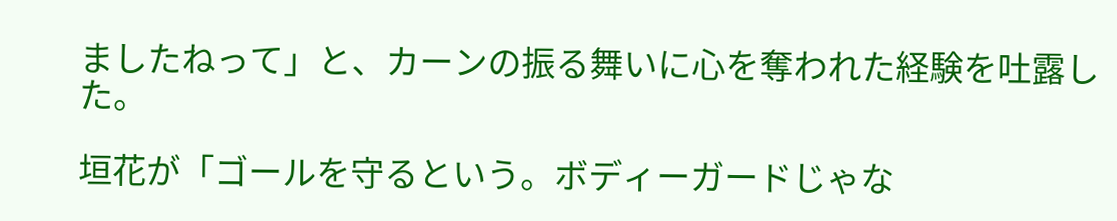ましたねって」と、カーンの振る舞いに心を奪われた経験を吐露した。

垣花が「ゴールを守るという。ボディーガードじゃな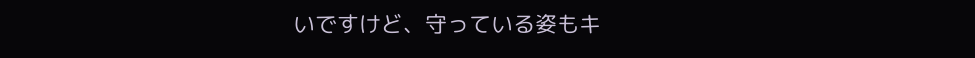いですけど、守っている姿もキ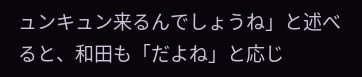ュンキュン来るんでしょうね」と述べると、和田も「だよね」と応じ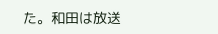た。和田は放送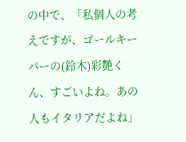の中で、「私個人の考えですが、ゴールキーパーの(鈴木)彩艶くん、すごいよね。あの人もイタリアだよね」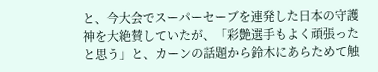と、今大会でスーパーセーブを連発した日本の守護神を大絶賛していたが、「彩艶選手もよく頑張ったと思う」と、カーンの話題から鈴木にあらためて触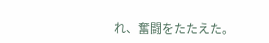れ、奮闘をたたえた。